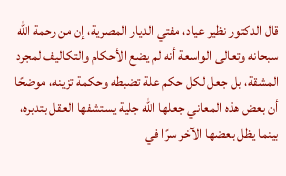قال الدكتور نظير عياد، مفتي الديار المصرية، إن من رحمة الله سبحانه وتعالى الواسعة أنه لم يضع الأحكام والتكاليف لمجرد المشقة، بل جعل لكل حكم علة تضبطه وحكمة تزينه، موضحًا أن بعض هذه المعاني جعلها الله جلية يستشفها العقل بتدبره، بينما يظل بعضها الآخر سرًا في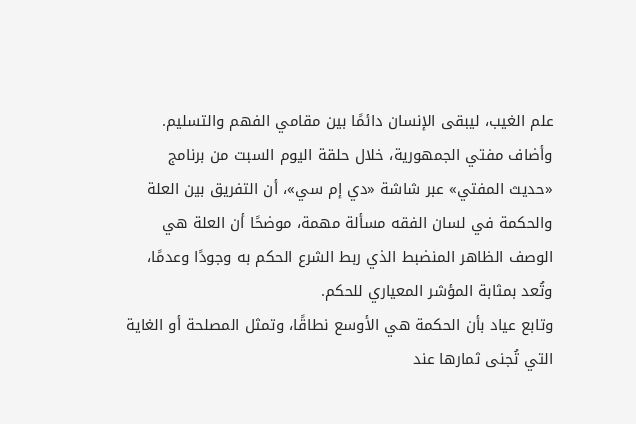علم الغيب، ليبقى الإنسان دائمًا بين مقامي الفهم والتسليم.
وأضاف مفتي الجمهورية، خلال حلقة اليوم السبت من برنامج «حديث المفتي» عبر شاشة «دي إم سي»، أن التفريق بين العلة والحكمة في لسان الفقه مسألة مهمة، موضحًا أن العلة هي الوصف الظاهر المنضبط الذي ربط الشرع الحكم به وجودًا وعدمًا، وتُعد بمثابة المؤشر المعياري للحكم.
وتابع عياد بأن الحكمة هي الأوسع نطاقًا، وتمثل المصلحة أو الغاية التي تُجنى ثمارها عند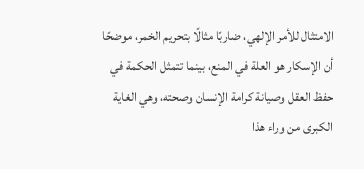الامتثال للأمر الإلهي، ضاربًا مثالًا بتحريم الخمر، موضحًا أن الإسكار هو العلة في المنع، بينما تتمثل الحكمة في حفظ العقل وصيانة كرامة الإنسان وصحته، وهي الغاية الكبرى من وراء هذا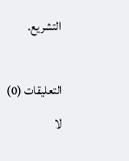التشريع.

التعليقات (0)
لا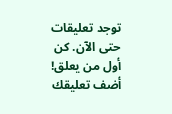توجد تعليقات حتى الآن. كن أول من يعلق!
أضف تعليقك